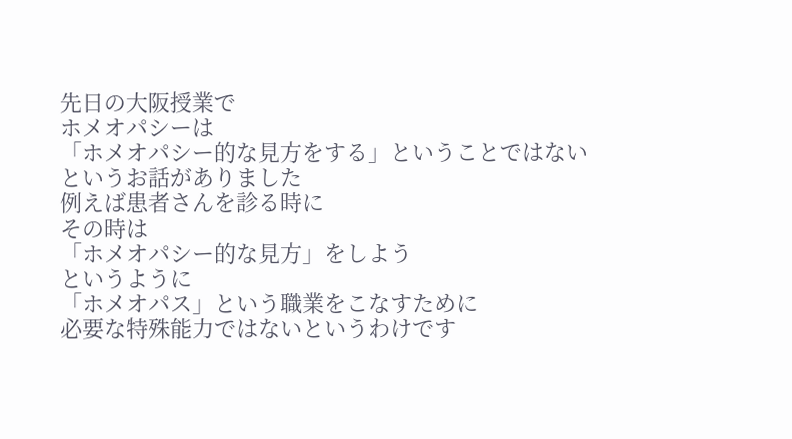先日の大阪授業で
ホメオパシーは
「ホメオパシー的な見方をする」ということではない
というお話がありました
例えば患者さんを診る時に
その時は
「ホメオパシー的な見方」をしよう
というように
「ホメオパス」という職業をこなすために
必要な特殊能力ではないというわけです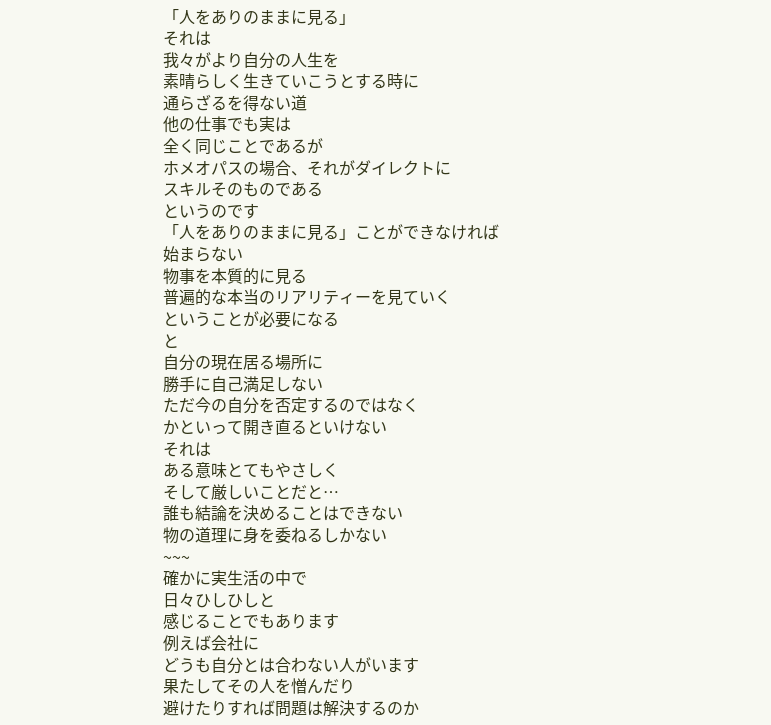「人をありのままに見る」
それは
我々がより自分の人生を
素晴らしく生きていこうとする時に
通らざるを得ない道
他の仕事でも実は
全く同じことであるが
ホメオパスの場合、それがダイレクトに
スキルそのものである
というのです
「人をありのままに見る」ことができなければ
始まらない
物事を本質的に見る
普遍的な本当のリアリティーを見ていく
ということが必要になる
と
自分の現在居る場所に
勝手に自己満足しない
ただ今の自分を否定するのではなく
かといって開き直るといけない
それは
ある意味とてもやさしく
そして厳しいことだと…
誰も結論を決めることはできない
物の道理に身を委ねるしかない
~~~
確かに実生活の中で
日々ひしひしと
感じることでもあります
例えば会社に
どうも自分とは合わない人がいます
果たしてその人を憎んだり
避けたりすれば問題は解決するのか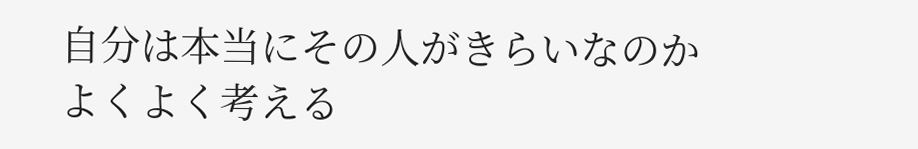自分は本当にその人がきらいなのか
よくよく考える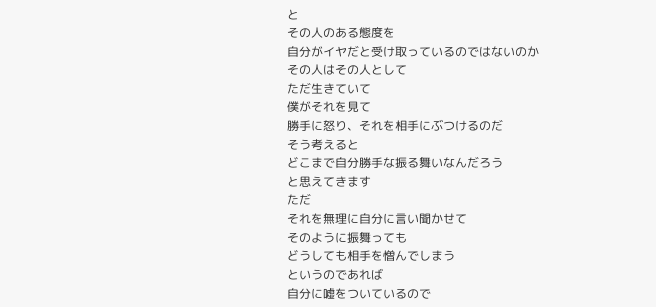と
その人のある態度を
自分がイヤだと受け取っているのではないのか
その人はその人として
ただ生きていて
僕がそれを見て
勝手に怒り、それを相手にぶつけるのだ
そう考えると
どこまで自分勝手な振る舞いなんだろう
と思えてきます
ただ
それを無理に自分に言い聞かせて
そのように振舞っても
どうしても相手を憎んでしまう
というのであれば
自分に嘘をついているので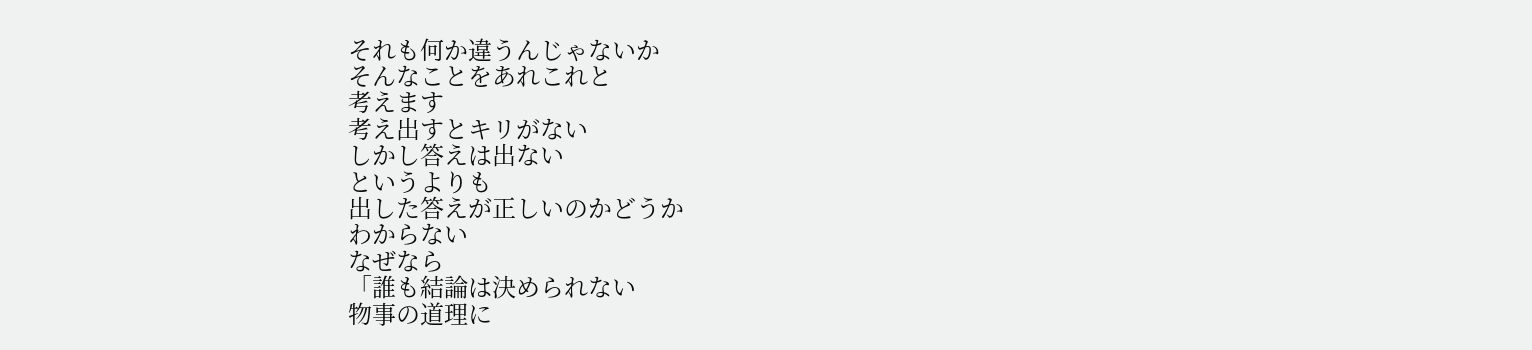それも何か違うんじゃないか
そんなことをあれこれと
考えます
考え出すとキリがない
しかし答えは出ない
というよりも
出した答えが正しいのかどうか
わからない
なぜなら
「誰も結論は決められない
物事の道理に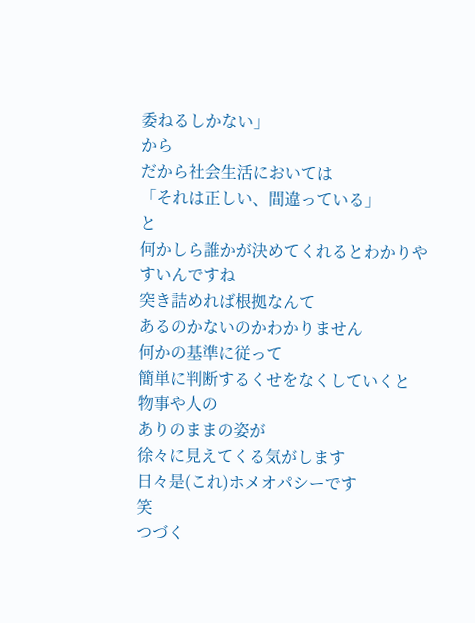委ねるしかない」
から
だから社会生活においては
「それは正しい、間違っている」
と
何かしら誰かが決めてくれるとわかりやすいんですね
突き詰めれば根拠なんて
あるのかないのかわかりません
何かの基準に従って
簡単に判断するくせをなくしていくと
物事や人の
ありのままの姿が
徐々に見えてくる気がします
日々是(これ)ホメオパシーです
笑
つづく